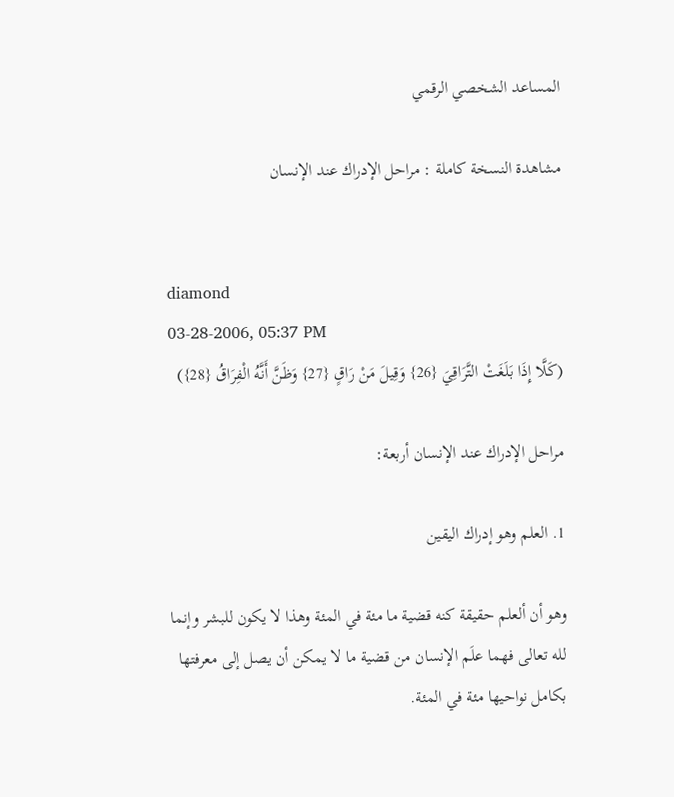المساعد الشخصي الرقمي

مشاهدة النسخة كاملة : مراحل الإدراك عند الإنسان


diamond
03-28-2006, 05:37 PM
(كَلَّا إِذَا بَلَغَتْ التَّرَاقِيَ {26} وَقِيلَ مَنْ رَاقٍ {27} وَظَنَّ أَنَّهُ الْفِرَاقُ {28})

مراحل الإدراك عند الإنسان أربعة:

1. العلم وهو إدراك اليقين

وهو أن ألعلم حقيقة كنه قضية ما مئة في المئة وهذا لا يكون للبشر وإنما لله تعالى فهما علَم الإنسان من قضية ما لا يمكن أن يصل إلى معرفتها بكامل نواحيها مئة في المئة.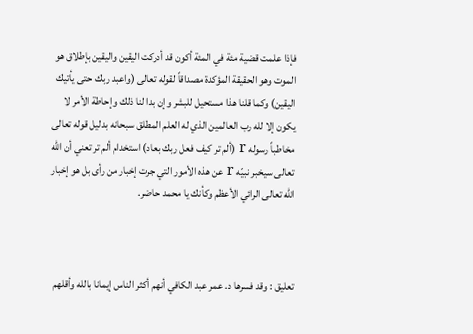فإذا علمت قضية مئة في المئة أكون قد أدركت اليقين واليقين بإطلاق هو الموت وهو الحقيقة المؤكدة مصداقاً لقوله تعالى (واعبد ربك حتى يأتيك اليقين) وكما قلنا هذا مستحيل للبشر وإن بدا لنا ذلك وإحاطة الأمر لا يكون إلا لله رب العالمين الذي له العلم المطلق سبحانه بدليل قوله تعالى مخاطباً رسوله r (ألم تر كيف فعل ربك بعاد) استخدام ألم تر تعني أن الله تعالى سيخبر نبيّه r عن هذه الأمور التي جرت إخبار من رأى بل هو إخبار الله تعالى الرائي الأعظم وكأنك يا محمد حاضر.



تعليق : وقد فسرها د. عمر عبد الكافي أنهم أكثر الناس إيمانا بالله وأقلهم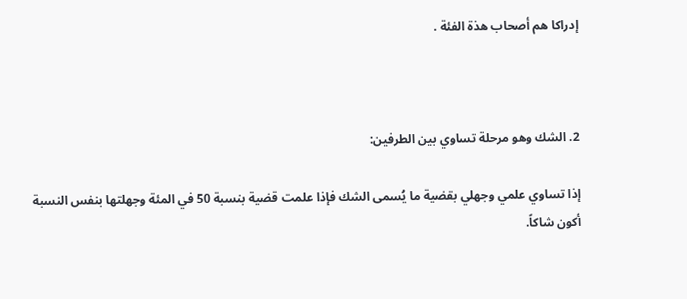إدراكا هم أصحاب هذة الفئة .



2. الشك وهو مرحلة تساوي بين الطرفين:

إذا تساوي علمي وجهلي بقضية ما يُسمى الشك فإذا علمت قضية بنسبة 50 في المئة وجهلتها بنفس النسبة أكون شاكاً.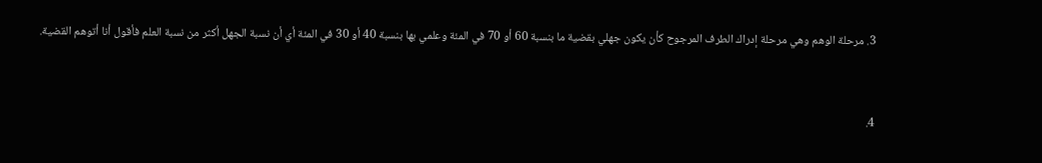3. مرحلة الوهم وهي مرحلة إدراك الطرف المرجوح كأن يكون جهلي بقضية ما بنسبة 60 أو 70 في المئة وعلمي بها بنسبة 40 أو 30 في المئة أي أن نسبة الجهل أكثر من نسبة العلم فأقول أنا أتوهم القضية.


4.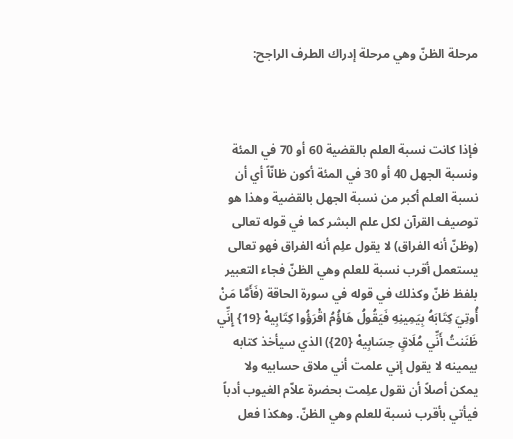مرحلة الظنّ وهي مرحلة إدراك الطرف الراجح:



فإذا كانت نسبة العلم بالقضية 60 أو 70 في المئة ونسبة الجهل 40 أو 30 في المئة أكون ظانّاً أي أن نسبة العلم أكبر من نسبة الجهل بالقضية وهذا هو توصيف القرآن لكل علم البشر كما في قوله تعالى (وظنّ أنه الفراق) لا يقول علِم أنه الفراق فهو تعالى يستعمل أقرب نسبة للعلم وهي الظنّ فجاء التعبير بلفظ ظنّ وكذلك في قوله في سورة الحاقة (فَأَمَّا مَنْ أُوتِيَ كِتَابَهُ بِيَمِينِهِ فَيَقُولُ هَاؤُمُ اقْرَؤُوا كِتَابِيهْ {19} إِنِّي ظَنَنتُ أَنِّي مُلَاقٍ حِسَابِيهْ {20}) الذي سيأخذ كتابه بيمينه لا يقول إني علمت أني ملاق حسابيه ولا يمكن أصلاً أن نقول علِمت بحضرة علاّم الغيوب أدباً فيأتي بأقرب نسبة للعلم وهي الظنّ. وهكذا فعل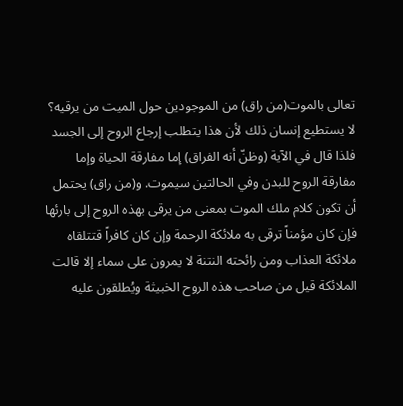تعالى بالموت(من راق) من الموجودين حول الميت من يرقيه؟ لا يستطيع إنسان ذلك لأن هذا يتطلب إرجاع الروح إلى الجسد فلذا قال في الآية (وظنّ أنه الفراق) إما مفارقة الحياة وإما مفارقة الروح للبدن وفي الحالتين سيموت. و(من راق) يحتمل أن تكون كلام ملك الموت بمعنى من يرقى بهذه الروح إلى بارئها فإن كان مؤمناً ترقى به ملائكة الرحمة وإن كان كافراً قتتلقاه ملائكة العذاب ومن رائحته النتنة لا يمرون على سماء إلا قالت الملائكة قيل من صاحب هذه الروح الخبيثة ويُطلقون عليه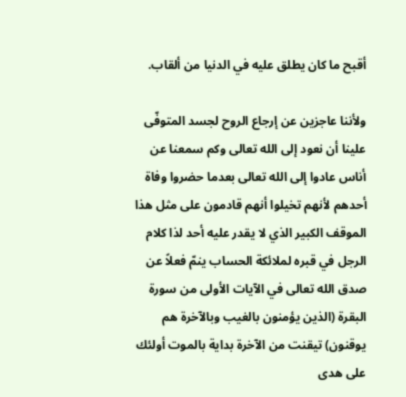أقبح ما كان يطلق عليه في الدنيا من ألقاب.

ولأننا عاجزين عن إرجاع الروح لجسد المتوفّى علينا أن نعود إلى الله تعالى وكم سمعنا عن أناس عادوا إلى الله تعالى بعدما حضروا وفاة أحدهم لأنهم تخيلوا أنهم قادمون على مثل هذا الموقف الكبير الذي لا يقدر عليه أحد لذا كلام الرجل في قبره لملائكة الحساب ينمّ فعلاً عن صدق الله تعالى في الآيات الأولى من سورة البقرة (الذين يؤمنون بالغيب وبالآخرة هم يوقنون) تيقنت من الآخرة بداية بالموت أولئك على هدى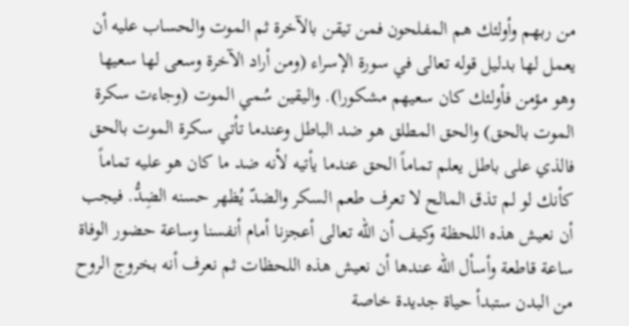من ربهم وأولئك هم المفلحون فمن تيقن بالآخرة ثم الموت والحساب عليه أن يعمل لها بدليل قوله تعالى في سورة الإسراء (ومن أراد الآخرة وسعى لها سعيها وهو مؤمن فأولئك كان سعيهم مشكورا). واليقين سُمي الموت (وجاءت سكرة الموت بالحق) والحق المطلق هو ضد الباطل وعندما تأتي سكرة الموت بالحق فالذي على باطل يعلم تماماً الحق عندما يأتيه لأنه ضد ما كان هو عليه تماماً كأنك لو لم تذق المالح لا تعرف طعم السكر والضدّ يُظهر حسنه الضِدُّ. فيجب أن نعيش هذه اللحظة وكيف أن الله تعالى أعجزنا أمام أنفسنا وساعة حضور الوفاة ساعة قاطعة وأسأل الله عندها أن نعيش هذه اللحظات ثم نعرف أنه بخروج الروح من البدن ستبدأ حياة جديدة خاصة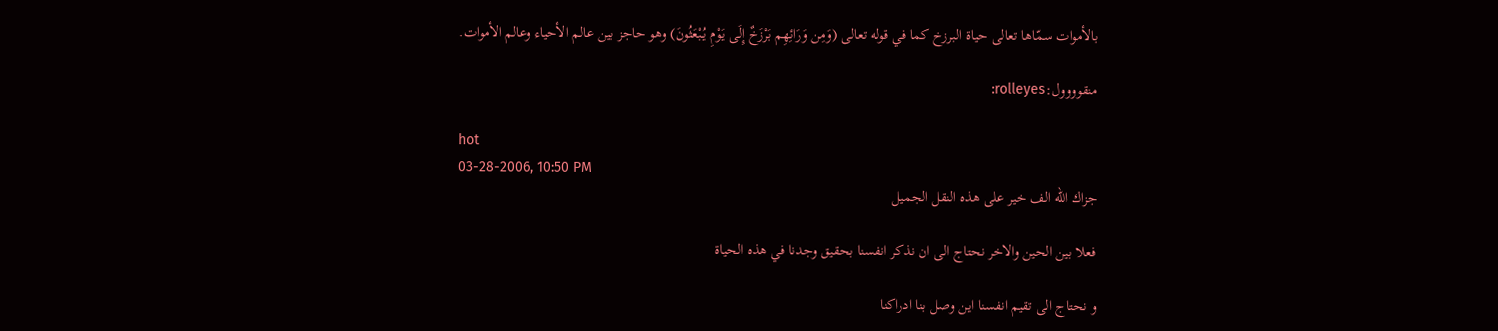بالأموات سمّاها تعالى حياة البرزخ كما في قوله تعالى (وَمِن وَرَائِهِم بَرْزَخٌ إِلَى يَوْمِ يُبْعَثُونَ) وهو حاجز بين عالم الأحياء وعالم الأموات.

منقوووول:rolleyes:

hot
03-28-2006, 10:50 PM
جزاك الله الف خير على هذه النقل الجميل

فعلا بين الحين والاخر نحتاج الى ان نذكر انفسنا بحقيق وجدنا في هذه الحياة

و نحتاج الى تقيم انفسنا اين وصل بنا ادراكنا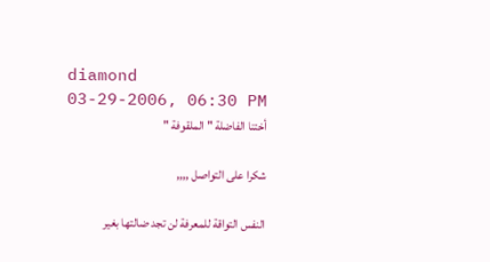diamond
03-29-2006, 06:30 PM
أختنا الفاضلة " الملقوفة "

شكرا على التواصل ,,,,

النفس التواقة للمعرفة لن تجد ضالتها بغير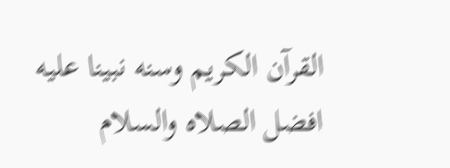القرآن الكريم وسنه نبينا عليه افضل الصلاه والسلام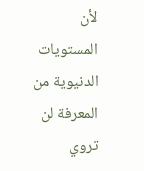لأن المستويات الدنيوية من المعرفة لن تروي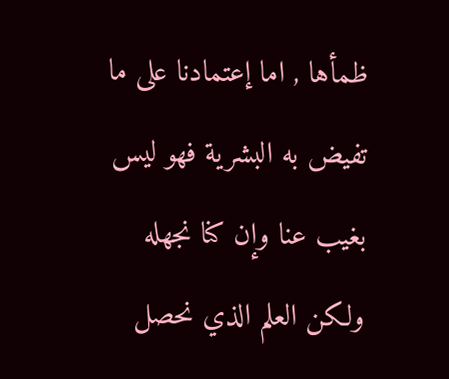ظمأها , اما إعتمادنا على ما تفيض به البشرية فهو ليس بغيب عنا وإن كنا نجهله ولكن العلم الذي نحصل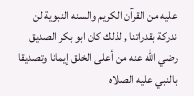عليه من القرآن الكريم والسنه النبوية لن ندركة بقدراتنا , لذلك كان ابو بكر الصديق رضي الله عنه من أعلى الخلق إيمانا وتصديقا بالنبي عليه الصلاه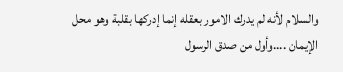والسلام لأنه لم يدرك الامور بعقله إنما إدركها بقلبة وهو محل الإيمان ....وأول من صدق الرسول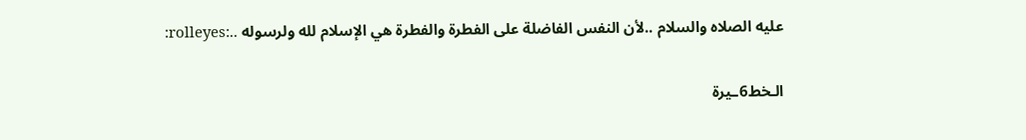عليه الصلاه والسلام ..لأن النفس الفاضلة على الفطرة والفطرة هي الإسلام لله ولرسوله ..:rolleyes:

الـخط6ـيرة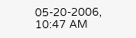05-20-2006, 10:47 AM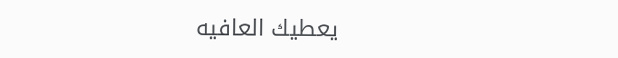يعطيك العافيه